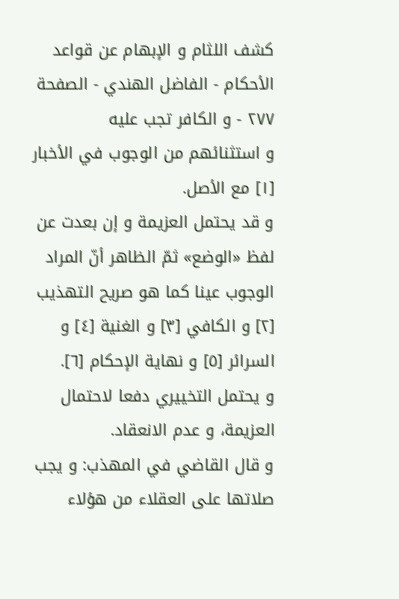كشف اللثام و الإبهام عن قواعد الأحكام - الفاضل الهندي - الصفحة ٢٧٧ - و الكافر تجب عليه
و استثنائهم من الوجوب في الأخبار [١] مع الأصل.
و قد يحتمل العزيمة و إن بعدت عن لفظ «الوضع» ثمّ الظاهر أنّ المراد الوجوب عينا كما هو صريح التهذيب [٢] و الكافي [٣] و الغنية [٤] و السرائر [٥] و نهاية الإحكام [٦].
و يحتمل التخييري دفعا لاحتمال العزيمة، و عدم الانعقاد.
و قال القاضي في المهذب: و يجب صلاتها على العقلاء من هؤلاء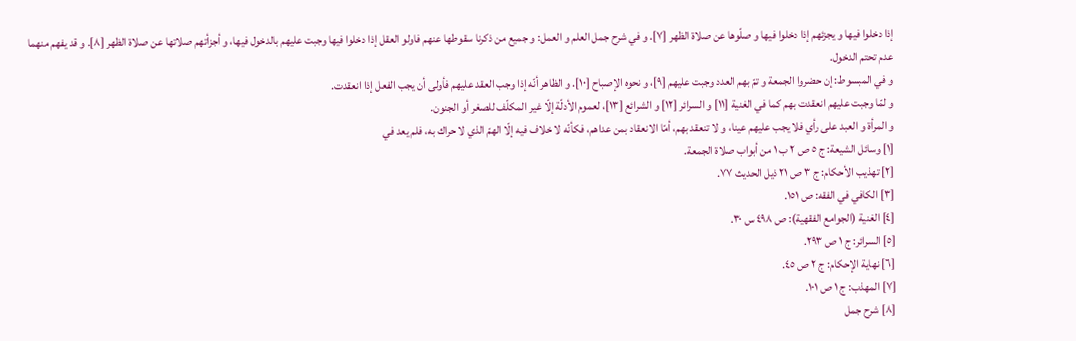إذا دخلوا فيها و يجزئهم إذا دخلوا فيها و صلّوها عن صلاة الظهر [٧]. و في شرح جمل العلم و العمل: و جميع من ذكرنا سقوطها عنهم فاولو العقل إذا دخلوا فيها وجبت عليهم بالدخول فيها، و أجزأتهم صلاتها عن صلاة الظهر [٨]. و قد يفهم منهما عدم تحتم الدخول.
و في المبسوط: إن حضروا الجمعة و تمّ بهم العدد وجبت عليهم [٩]، و نحوه الإصباح [١٠]. و الظاهر أنّه إذا وجب العقد عليهم فأولى أن يجب الفعل إذا انعقدت.
و لمّا وجبت عليهم انعقدت بهم كما في الغنية [١١] و السرائر [١٢] و الشرائع [١٣]، لعموم الأدلّة إلّا غير المكلّف للصغر أو الجنون.
و المرأة و العبد على رأي فلا يجب عليهم عينا، و لا تنعقد بهم، أمّا الانعقاد بمن عداهم، فكأنّه لا خلاف فيه إلّا الهمّ الذي لا حراك به، فلم يعد في
[١] وسائل الشيعة: ج ٥ ص ٢ ب ١ من أبواب صلاة الجمعة.
[٢] تهذيب الأحكام: ج ٣ ص ٢١ ذيل الحديث ٧٧.
[٣] الكافي في الفقه: ص ١٥١.
[٤] الغنية (الجوامع الفقهية): ص ٤٩٨ س ٣٠.
[٥] السرائر: ج ١ ص ٢٩٣.
[٦] نهاية الإحكام: ج ٢ ص ٤٥.
[٧] المهذب: ج ١ ص ١٠١.
[٨] شرح جمل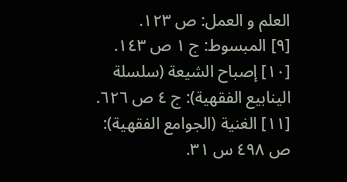العلم و العمل: ص ١٢٣.
[٩] المبسوط: ج ١ ص ١٤٣.
[١٠] إصباح الشيعة (سلسلة الينابيع الفقهية): ج ٤ ص ٦٢٦.
[١١] الغنية (الجوامع الفقهية): ص ٤٩٨ س ٣١.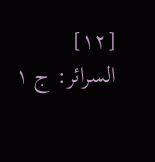[١٢] السرائر: ج ١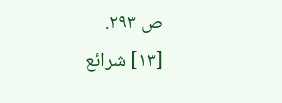ص ٢٩٣.
[١٣] شرائع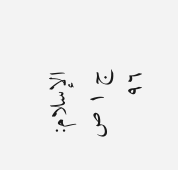الإسلام: ج ١ ص ٩٦